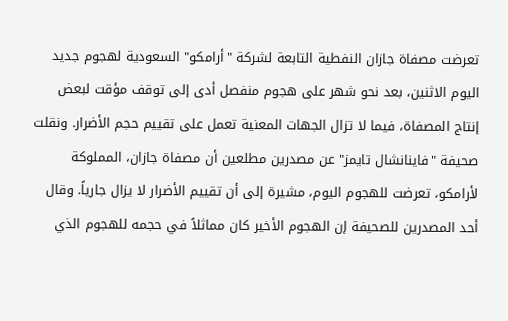تعرضت مصفاة جازان النفطية التابعة لشركة "أرامكو" السعودية لهجوم جديد اليوم الاثنين، بعد نحو شهر على هجوم منفصل أدى إلى توقف مؤقت لبعض إنتاج المصفاة، فيما لا تزال الجهات المعنية تعمل على تقييم حجم الأضرار. ونقلت صحيفة "فاينانشال تايمز" عن مصدرين مطلعين أن مصفاة جازان، المملوكة لأرامكو، تعرضت للهجوم اليوم، مشيرة إلى أن تقييم الأضرار لا يزال جارياً. وقال أحد المصدرين للصحيفة إن الهجوم الأخير كان مماثلاً في حجمه للهجوم الذي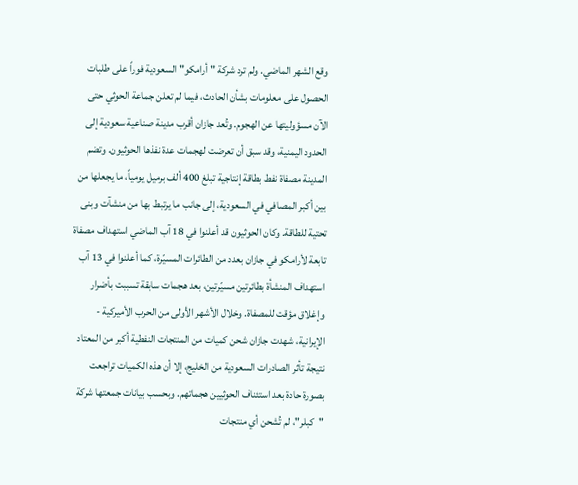وقع الشهر الماضي. ولم ترد شركة "أرامكو" السعودية فوراً على طلبات الحصول على معلومات بشأن الحادث، فيما لم تعلن جماعة الحوثي حتى الآن مسؤوليتها عن الهجوم. وتُعد جازان أقرب مدينة صناعية سعودية إلى الحدود اليمنية، وقد سبق أن تعرضت لهجمات عدة نفذها الحوثيون. وتضم المدينة مصفاة نفط بطاقة إنتاجية تبلغ 400 ألف برميل يومياً، ما يجعلها من بين أكبر المصافي في السعودية، إلى جانب ما يرتبط بها من منشآت وبنى تحتية للطاقة. وكان الحوثيون قد أعلنوا في 18 آب الماضي استهداف مصفاة تابعة لأرامكو في جازان بعدد من الطائرات المسيّرة، كما أعلنوا في 13 آب استهداف المنشأة بطائرتين مسيّرتين، بعد هجمات سابقة تسببت بأضرار وإغلاق مؤقت للمصفاة. وخلال الأشهر الأولى من الحرب الأميركية - الإيرانية، شهدت جازان شحن كميات من المنتجات النفطية أكبر من المعتاد نتيجة تأثر الصادرات السعودية من الخليج، إلا أن هذه الكميات تراجعت بصورة حادة بعد استئناف الحوثيين هجماتهم. وبحسب بيانات جمعتها شركة "كبلر"، لم تُشحن أي منتجات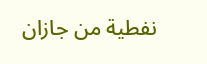نفطية من جازان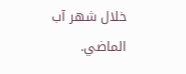خلال شهر آب الماضي.